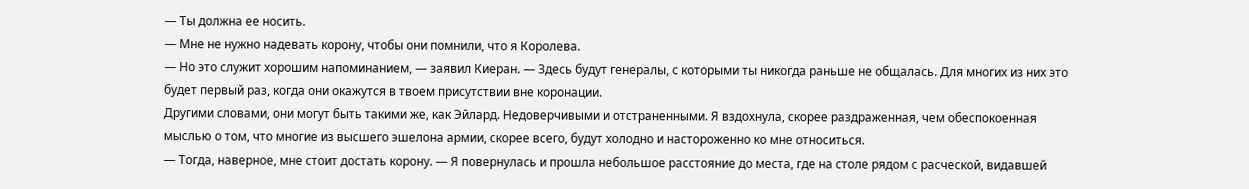— Ты должна ее носить.
— Мне не нужно надевать корону, чтобы они помнили, что я Королева.
— Но это служит хорошим напоминанием, — заявил Киеран. — Здесь будут генералы, с которыми ты никогда раньше не общалась. Для многих из них это будет первый раз, когда они окажутся в твоем присутствии вне коронации.
Другими словами, они могут быть такими же, как Эйлард. Недоверчивыми и отстраненными. Я вздохнула, скорее раздраженная, чем обеспокоенная мыслью о том, что многие из высшего эшелона армии, скорее всего, будут холодно и настороженно ко мне относиться.
— Тогда, наверное, мне стоит достать корону. — Я повернулась и прошла небольшое расстояние до места, где на столе рядом с расческой, видавшей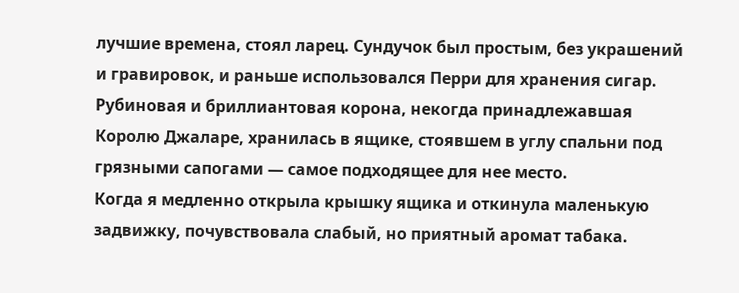лучшие времена, стоял ларец. Сундучок был простым, без украшений и гравировок, и раньше использовался Перри для хранения сигар. Рубиновая и бриллиантовая корона, некогда принадлежавшая Королю Джаларе, хранилась в ящике, стоявшем в углу спальни под грязными сапогами — самое подходящее для нее место.
Когда я медленно открыла крышку ящика и откинула маленькую задвижку, почувствовала слабый, но приятный аромат табака.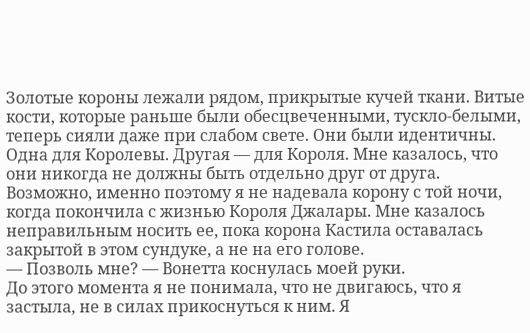Золотые короны лежали рядом, прикрытые кучей ткани. Витые кости, которые раньше были обесцвеченными, тускло-белыми, теперь сияли даже при слабом свете. Они были идентичны. Одна для Королевы. Другая — для Короля. Мне казалось, что они никогда не должны быть отдельно друг от друга. Возможно, именно поэтому я не надевала корону с той ночи, когда покончила с жизнью Короля Джалары. Мне казалось неправильным носить ее, пока корона Кастила оставалась закрытой в этом сундуке, а не на его голове.
— Позволь мне? — Вонетта коснулась моей руки.
До этого момента я не понимала, что не двигаюсь, что я застыла, не в силах прикоснуться к ним. Я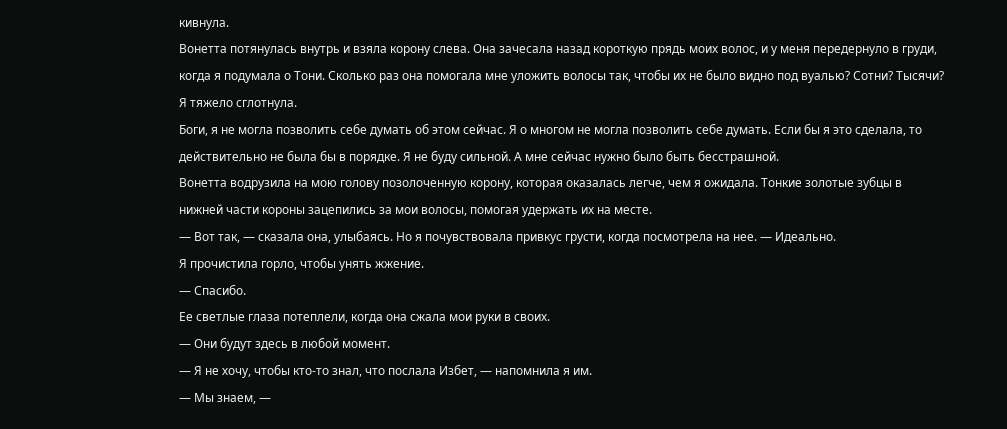кивнула.
Вонетта потянулась внутрь и взяла корону слева. Она зачесала назад короткую прядь моих волос, и у меня передернуло в груди, когда я подумала о Тони. Сколько раз она помогала мне уложить волосы так, чтобы их не было видно под вуалью? Сотни? Тысячи? Я тяжело сглотнула.
Боги, я не могла позволить себе думать об этом сейчас. Я о многом не могла позволить себе думать. Если бы я это сделала, то действительно не была бы в порядке. Я не буду сильной. А мне сейчас нужно было быть бесстрашной.
Вонетта водрузила на мою голову позолоченную корону, которая оказалась легче, чем я ожидала. Тонкие золотые зубцы в нижней части короны зацепились за мои волосы, помогая удержать их на месте.
— Вот так, — сказала она, улыбаясь. Но я почувствовала привкус грусти, когда посмотрела на нее. — Идеально.
Я прочистила горло, чтобы унять жжение.
— Спасибо.
Ее светлые глаза потеплели, когда она сжала мои руки в своих.
— Они будут здесь в любой момент.
— Я не хочу, чтобы кто-то знал, что послала Избет, — напомнила я им.
— Мы знаем, —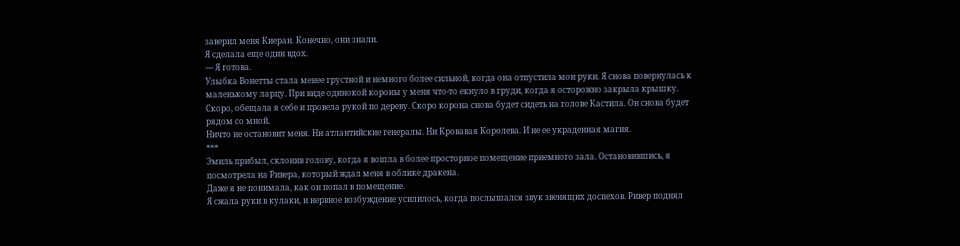заверил меня Киеран. Конечно, они знали.
Я сделала еще один вдох.
— Я готова.
Улыбка Вонетты стала менее грустной и немного более сильной, когда она отпустила мои руки. Я снова повернулась к маленькому ларцу. При виде одинокой короны у меня что-то екнуло в груди, когда я осторожно закрыла крышку. Скоро, обещала я себе и провела рукой по дереву. Скоро корона снова будет сидеть на голове Кастила. Он снова будет рядом со мной.
Ничто не остановит меня. Ни атлантийские генералы. Ни Кровавая Королева. И не ее украденная магия.
***
Эмиль прибыл, склонив голову, когда я вошла в более просторное помещение приемного зала. Остановившись, я посмотрела на Ривера, который ждал меня в облике дракена.
Даже я не понимала, как он попал в помещение.
Я сжала руки в кулаки, и нервное возбуждение усилилось, когда послышался звук звенящих доспехов. Ривер поднял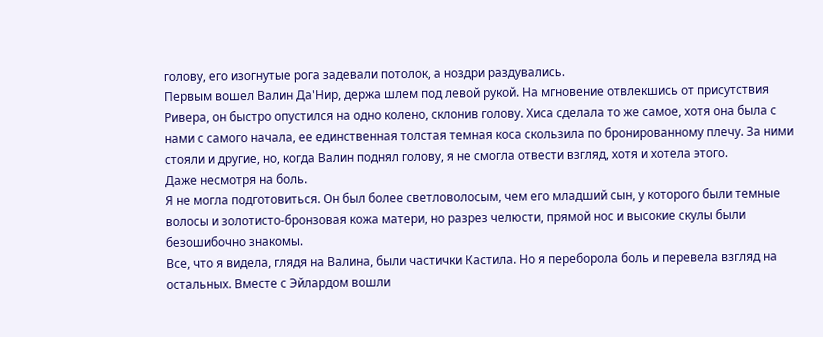голову, его изогнутые рога задевали потолок, а ноздри раздувались.
Первым вошел Валин Да'Нир, держа шлем под левой рукой. На мгновение отвлекшись от присутствия Ривера, он быстро опустился на одно колено, склонив голову. Хиса сделала то же самое, хотя она была с нами с самого начала, ее единственная толстая темная коса скользила по бронированному плечу. За ними стояли и другие, но, когда Валин поднял голову, я не смогла отвести взгляд, хотя и хотела этого.
Даже несмотря на боль.
Я не могла подготовиться. Он был более светловолосым, чем его младший сын, у которого были темные волосы и золотисто-бронзовая кожа матери, но разрез челюсти, прямой нос и высокие скулы были безошибочно знакомы.
Все, что я видела, глядя на Валина, были частички Кастила. Но я переборола боль и перевела взгляд на остальных. Вместе с Эйлардом вошли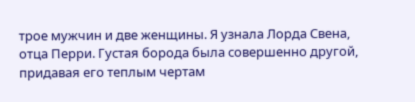трое мужчин и две женщины. Я узнала Лорда Свена, отца Перри. Густая борода была совершенно другой, придавая его теплым чертам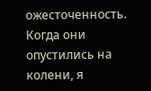ожесточенность. Когда они опустились на колени, я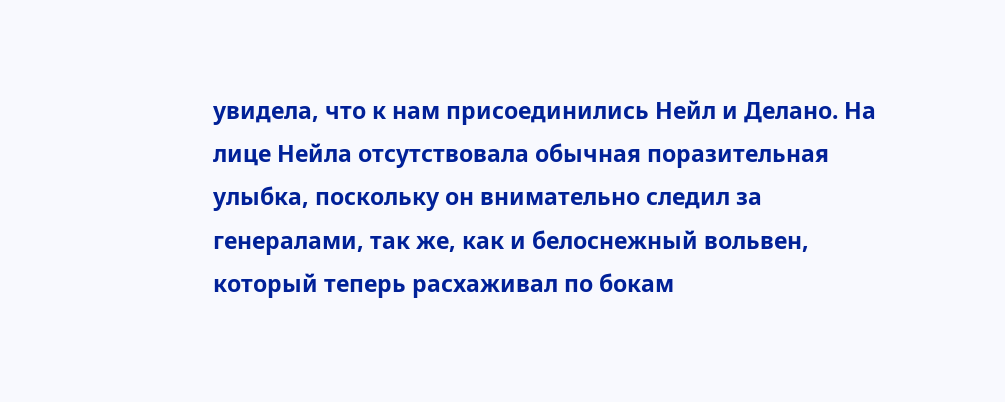увидела, что к нам присоединились Нейл и Делано. На лице Нейла отсутствовала обычная поразительная улыбка, поскольку он внимательно следил за генералами, так же, как и белоснежный вольвен, который теперь расхаживал по бокам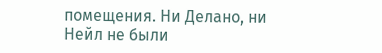помещения. Ни Делано, ни Нейл не были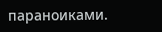параноиками.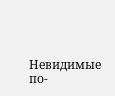Невидимые по-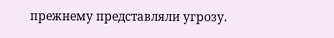прежнему представляли угрозу.